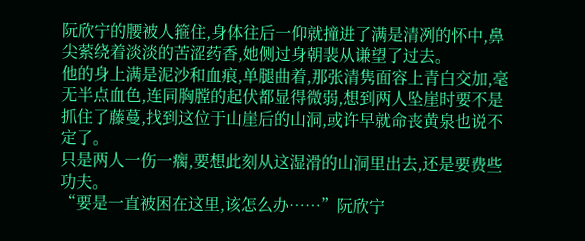阮欣宁的腰被人箍住,身体往后一仰就撞进了满是清冽的怀中,鼻尖萦绕着淡淡的苦涩药香,她侧过身朝裴从谦望了过去。
他的身上满是泥沙和血痕,单腿曲着,那张清隽面容上青白交加,毫无半点血色,连同胸膛的起伏都显得微弱,想到两人坠崖时要不是抓住了藤蔓,找到这位于山崖后的山洞,或许早就命丧黄泉也说不定了。
只是两人一伤一瘸,要想此刻从这湿滑的山洞里出去,还是要费些功夫。
“要是一直被困在这里,该怎么办……”阮欣宁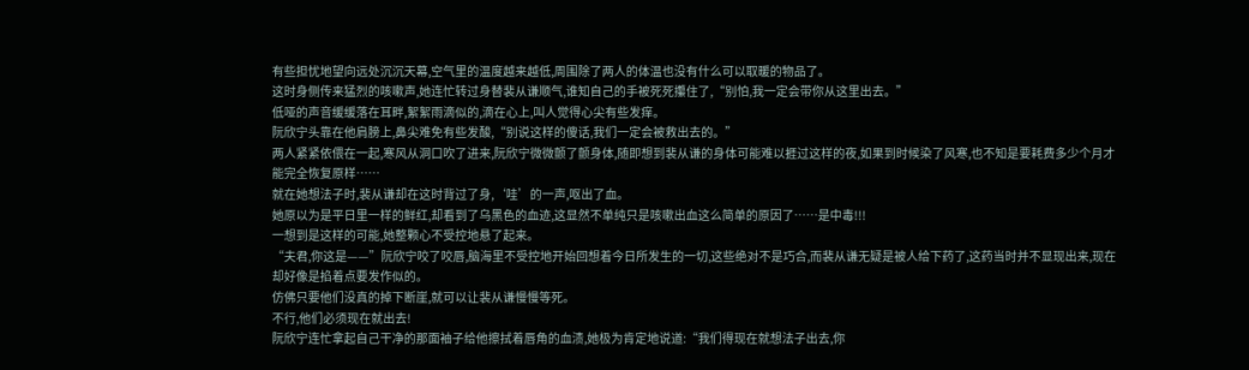有些担忧地望向远处沉沉天幕,空气里的温度越来越低,周围除了两人的体温也没有什么可以取暖的物品了。
这时身侧传来猛烈的咳嗽声,她连忙转过身替裴从谦顺气,谁知自己的手被死死攥住了,“别怕,我一定会带你从这里出去。”
低哑的声音缓缓落在耳畔,絮絮雨滴似的,滴在心上,叫人觉得心尖有些发痒。
阮欣宁头靠在他肩膀上,鼻尖难免有些发酸,“别说这样的傻话,我们一定会被救出去的。”
两人紧紧依偎在一起,寒风从洞口吹了进来,阮欣宁微微颤了颤身体,随即想到裴从谦的身体可能难以捱过这样的夜,如果到时候染了风寒,也不知是要耗费多少个月才能完全恢复原样……
就在她想法子时,裴从谦却在这时背过了身,‘哇’的一声,呕出了血。
她原以为是平日里一样的鲜红,却看到了乌黑色的血迹,这显然不单纯只是咳嗽出血这么简单的原因了……是中毒!!!
一想到是这样的可能,她整颗心不受控地悬了起来。
“夫君,你这是——”阮欣宁咬了咬唇,脑海里不受控地开始回想着今日所发生的一切,这些绝对不是巧合,而裴从谦无疑是被人给下药了,这药当时并不显现出来,现在却好像是掐着点要发作似的。
仿佛只要他们没真的掉下断崖,就可以让裴从谦慢慢等死。
不行,他们必须现在就出去!
阮欣宁连忙拿起自己干净的那面袖子给他擦拭着唇角的血渍,她极为肯定地说道:“我们得现在就想法子出去,你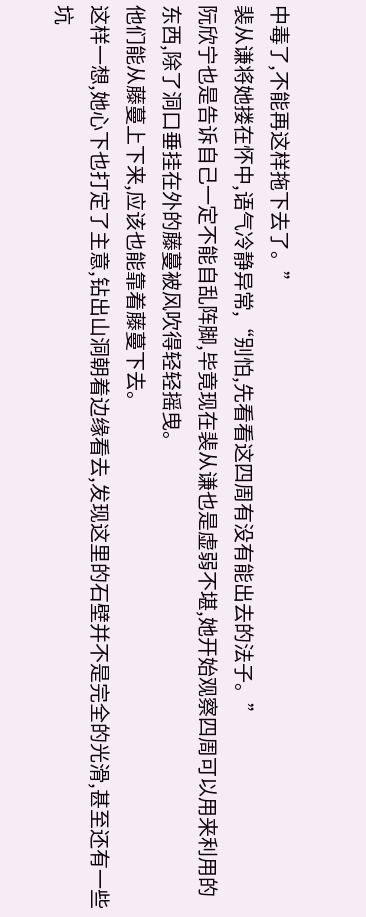中毒了,不能再这样拖下去了。”
裴从谦将她搂在怀中,语气冷静异常,“别怕,先看看这四周有没有能出去的法子。”
阮欣宁也是告诉自己一定不能自乱阵脚,毕竟现在裴从谦也是虚弱不堪,她开始观察四周可以用来利用的东西,除了洞口垂挂在外的藤蔓被风吹得轻轻摇曳。
他们能从藤蔓上下来,应该也能靠着藤蔓下去。
这样一想,她心下也打定了主意,钻出山洞朝着边缘看去,发现这里的石壁并不是完全的光滑,甚至还有一些坑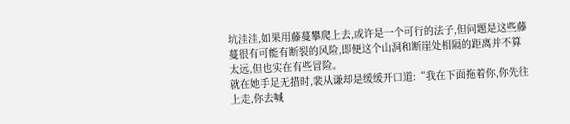坑洼洼,如果用藤蔓攀爬上去,或许是一个可行的法子,但问题是这些藤蔓很有可能有断裂的风险,即便这个山洞和断崖处相隔的距离并不算太远,但也实在有些冒险。
就在她手足无措时,裴从谦却是缓缓开口道:“我在下面拖着你,你先往上走,你去喊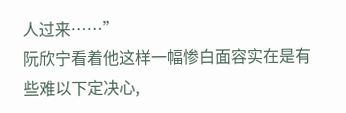人过来……”
阮欣宁看着他这样一幅惨白面容实在是有些难以下定决心,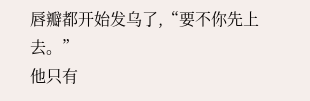唇瓣都开始发乌了,“要不你先上去。”
他只有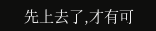先上去了,才有可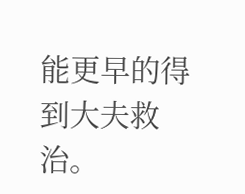能更早的得到大夫救治。